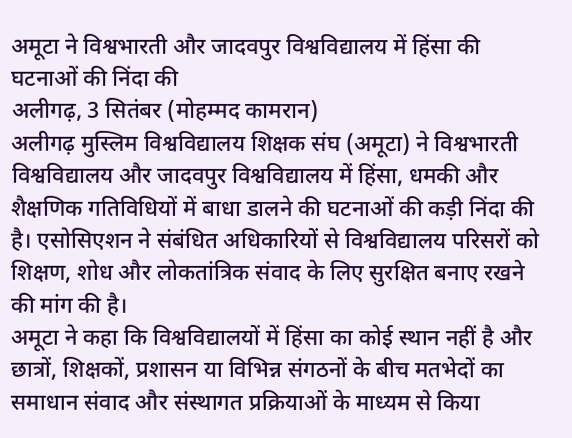अमूटा ने विश्वभारती और जादवपुर विश्वविद्यालय में हिंसा की घटनाओं की निंदा की
अलीगढ़, 3 सितंबर (मोहम्मद कामरान)
अलीगढ़ मुस्लिम विश्वविद्यालय शिक्षक संघ (अमूटा) ने विश्वभारती विश्वविद्यालय और जादवपुर विश्वविद्यालय में हिंसा, धमकी और शैक्षणिक गतिविधियों में बाधा डालने की घटनाओं की कड़ी निंदा की है। एसोसिएशन ने संबंधित अधिकारियों से विश्वविद्यालय परिसरों को शिक्षण, शोध और लोकतांत्रिक संवाद के लिए सुरक्षित बनाए रखने की मांग की है।
अमूटा ने कहा कि विश्वविद्यालयों में हिंसा का कोई स्थान नहीं है और छात्रों, शिक्षकों, प्रशासन या विभिन्न संगठनों के बीच मतभेदों का समाधान संवाद और संस्थागत प्रक्रियाओं के माध्यम से किया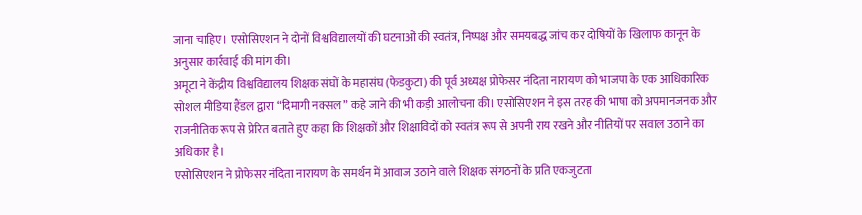जाना चाहिए। एसोसिएशन ने दोनों विश्वविद्यालयों की घटनाओं की स्वतंत्र, निष्पक्ष और समयबद्ध जांच कर दोषियों के खिलाफ कानून के अनुसार कार्रवाई की मांग की।
अमूटा ने केंद्रीय विश्वविद्यालय शिक्षक संघों के महासंघ (फेडकुटा) की पूर्व अध्यक्ष प्रोफेसर नंदिता नारायण को भाजपा के एक आधिकारिक सोशल मीडिया हैंडल द्वारा “दिमागी नक्सल” कहे जाने की भी कड़ी आलोचना की। एसोसिएशन ने इस तरह की भाषा को अपमानजनक और राजनीतिक रूप से प्रेरित बताते हुए कहा कि शिक्षकों और शिक्षाविदों को स्वतंत्र रूप से अपनी राय रखने और नीतियों पर सवाल उठाने का अधिकार है।
एसोसिएशन ने प्रोफेसर नंदिता नारायण के समर्थन में आवाज उठाने वाले शिक्षक संगठनों के प्रति एकजुटता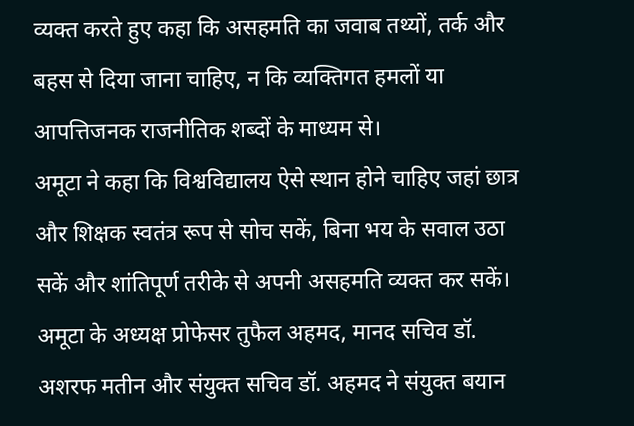व्यक्त करते हुए कहा कि असहमति का जवाब तथ्यों, तर्क और बहस से दिया जाना चाहिए, न कि व्यक्तिगत हमलों या आपत्तिजनक राजनीतिक शब्दों के माध्यम से।
अमूटा ने कहा कि विश्वविद्यालय ऐसे स्थान होने चाहिए जहां छात्र और शिक्षक स्वतंत्र रूप से सोच सकें, बिना भय के सवाल उठा सकें और शांतिपूर्ण तरीके से अपनी असहमति व्यक्त कर सकें।
अमूटा के अध्यक्ष प्रोफेसर तुफैल अहमद, मानद सचिव डॉ. अशरफ मतीन और संयुक्त सचिव डॉ. अहमद ने संयुक्त बयान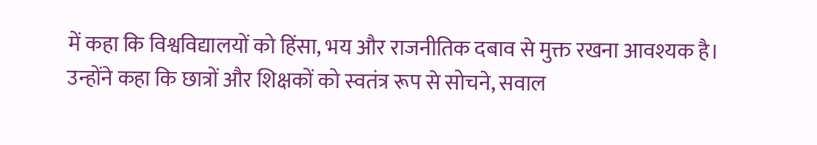में कहा कि विश्वविद्यालयों को हिंसा, भय और राजनीतिक दबाव से मुक्त रखना आवश्यक है। उन्होंने कहा कि छात्रों और शिक्षकों को स्वतंत्र रूप से सोचने, सवाल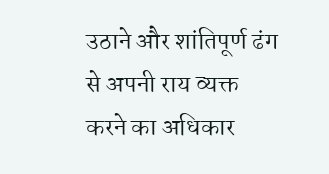उठाने और शांतिपूर्ण ढंग से अपनी राय व्यक्त करने का अधिकार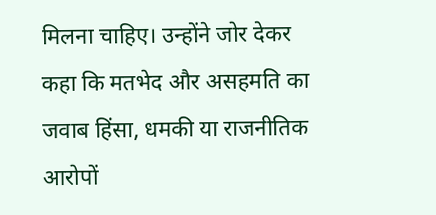मिलना चाहिए। उन्होंने जोर देकर कहा कि मतभेद और असहमति का जवाब हिंसा, धमकी या राजनीतिक आरोपों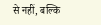से नहीं, बल्कि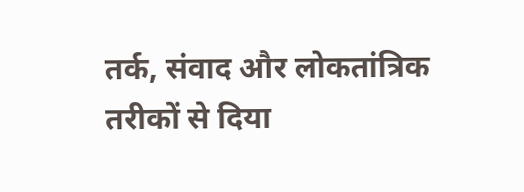तर्क, संवाद और लोकतांत्रिक तरीकों से दिया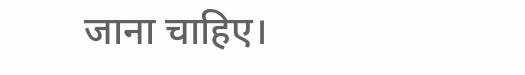जाना चाहिए।